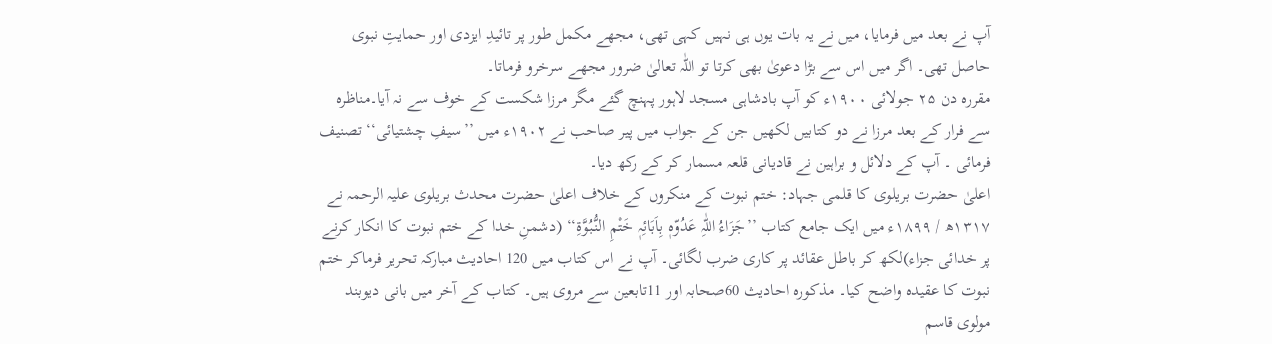آپ نے بعد میں فرمایا، میں نے یہ بات یوں ہی نہیں کہی تھی، مجھے مکمل طور پر تائیدِ ایزدی اور حمایتِ نبوی حاصل تھی۔ اگر میں اس سے بڑا دعویٰ بھی کرتا تو اللّٰہ تعالیٰ ضرور مجھے سرخرو فرماتا۔
مقررہ دن ۲۵ جولائی ۱۹۰۰ء کو آپ بادشاہی مسجد لاہور پہنچ گئے مگر مرزا شکست کے خوف سے نہ آیا۔مناظرہ سے فرار کے بعد مرزا نے دو کتابیں لکھیں جن کے جواب میں پیر صاحب نے ۱۹۰۲ء میں ’’سیفِ چشتیائی‘‘ تصنیف فرمائی ۔ آپ کے دلائل و براہین نے قادیانی قلعہ مسمار کر کے رکھ دیا۔
اعلیٰ حضرت بریلوی کا قلمی جہاد: ختم نبوت کے منکروں کے خلاف اعلیٰ حضرت محدث بریلوی علیہ الرحمہ نے ۱۳۱۷ھ / ۱۸۹۹ء میں ایک جامع کتاب ’’جَزَاءُ اللّٰہِ عَدُوّہٖ بِاَبَائِہٖ خَتْمِ النُّبُوَّۃِ‘‘ (دشمنِ خدا کے ختم نبوت کا انکار کرنے پر خدائی جزاء)لکھ کر باطل عقائد پر کاری ضرب لگائی۔ آپ نے اس کتاب میں 120 احادیث مبارکہ تحریر فرماکر ختم نبوت کا عقیدہ واضح کیا۔ مذکورہ احادیث 60صحابہ اور 11تابعین سے مروی ہیں۔ کتاب کے آخر میں بانی دیوبند مولوی قاسم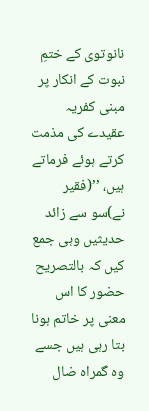نانوتوی کے ختمِ نبوت کے انکار پر مبنی کفریہ عقیدے کی مذمت کرتے ہوئے فرماتے ہیں، ’’(فقیر نے)سو سے زائد حدیثیں وہی جمع کیں کہ بالتصریح حضور کا اس معنی پر خاتم ہونا بتا رہی ہیں جسے وہ گمراہ ضال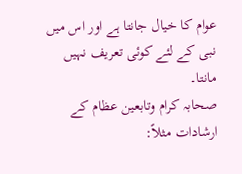عوام کا خیال جانتا ہے اور اس میں نبی کے لئے کوئی تعریف نہیں مانتا۔
صحابہ کرام وتابعین عظام کے ارشادات مثلاً: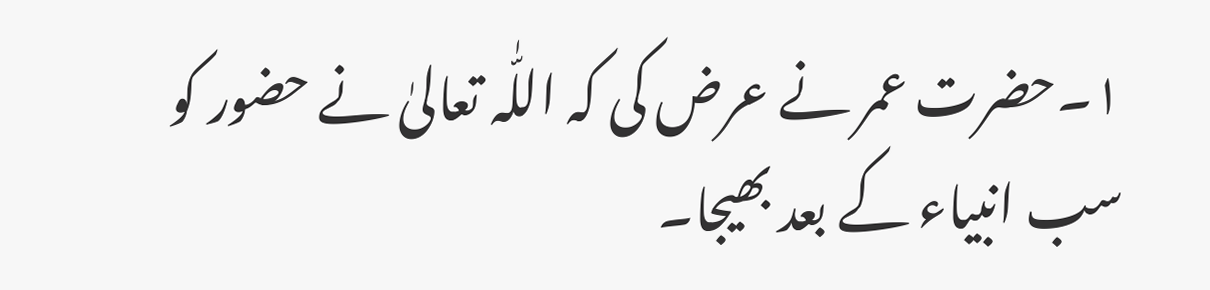۱۔حضرت عمر نے عرض کی کہ اللّٰہ تعالیٰ نے حضور کو سب انبیاء کے بعد بھیجا۔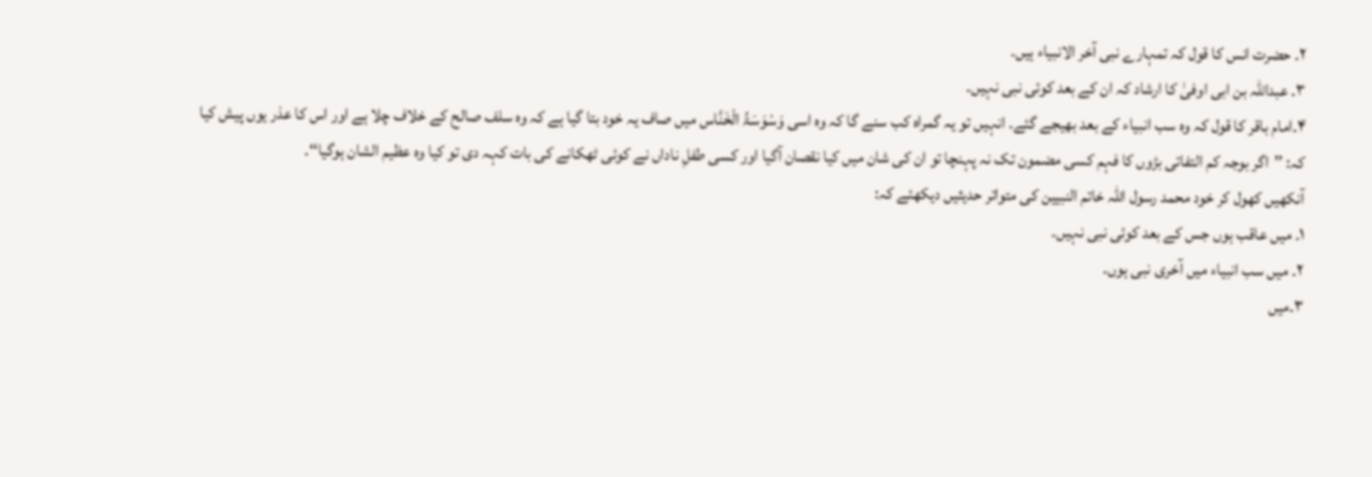۲۔ حضرت انس کا قول کہ تمہارے نبی آخر الانبیاء ہیں۔
۳۔ عبداللّٰہ بن ابی اوفیٰ کا ارشاد کہ ان کے بعد کوئی نبی نہیں۔
۴۔امام باقر کا قول کہ وہ سب انبیاء کے بعد بھیجے گئے۔ انہیں تو یہ گمراہ کب سنے گا کہ وہ اسی وَسْوَسَۃُ الْخَنَّاس میں صاف یہ خود بتا گیا ہے کہ وہ سلف صالح کے خلاف چلا ہے اور اس کا عذر یوں پیش کیا کہ: ’’اگر بوجہ کم التفاتی بڑوں کا فہم کسی مضمون تک نہ پہنچا تو ان کی شان میں کیا نقصان آگیا اور کسی طفلِ ناداں نے کوئی ٹھکانے کی بات کہہ دی تو کیا وہ عظیم الشان ہوگیا‘‘۔
آنکھیں کھول کر خود محمد رسول اللّٰہ خاتم النبیین کی متواتر حدیثیں دیکھئے کہ:
۱۔ میں عاقب ہوں جس کے بعد کوئی نبی نہیں۔
۲۔ میں سب انبیاء میں آخری نبی ہوں۔
۳۔میں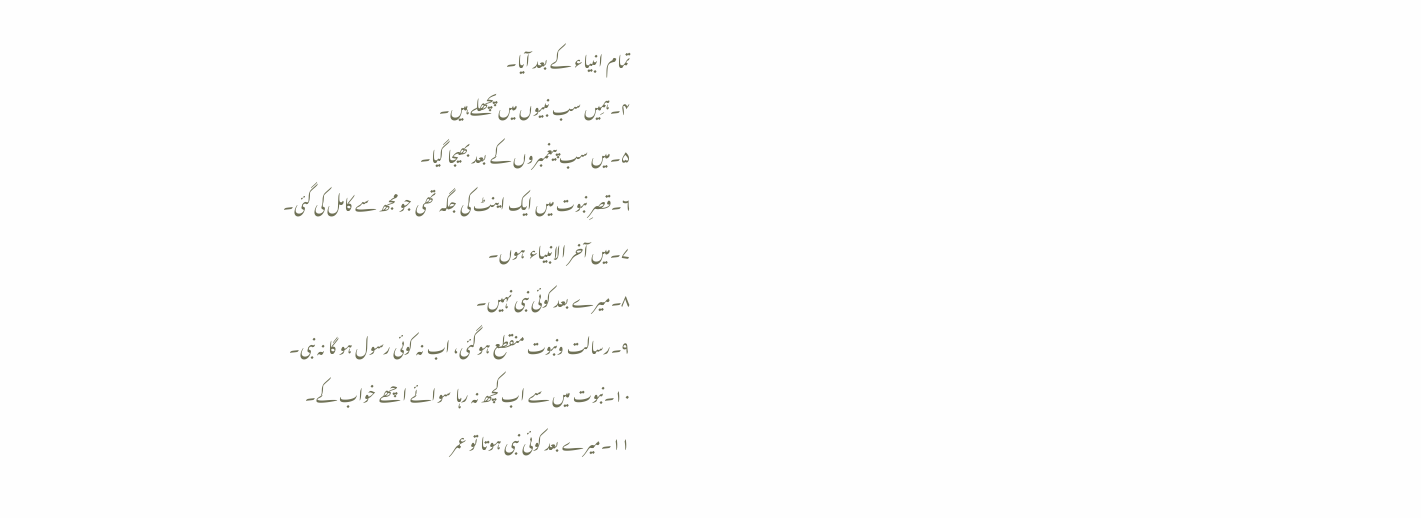تمام انبیاء کے بعد آیا۔
۴۔ہمِیں سب نبیوں میں پچھلے ہیں۔
۵۔میں سب پیغمبروں کے بعد بھیجا گیا۔
۶۔قصرِ نبوت میں ایک اینٹ کی جگہ تھی جو مجھ سے کامل کی گئی۔
۷۔میں آخر الانبیاء ہوں۔
۸۔میرے بعد کوئی نبی نہیں۔
۹۔رسالت ونبوت منقطع ہوگئی، اب نہ کوئی رسول ہو گا نہ نبی۔
۱۰۔نبوت میں سے اب کچھ نہ رہا سوائے اچھے خواب کے۔
۱۱۔میرے بعد کوئی نبی ہوتا تو عمر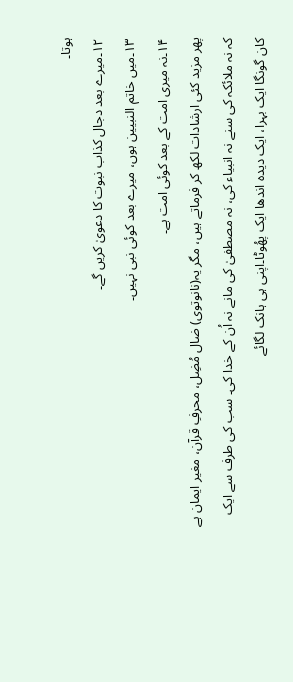ہوتا۔
۱۲۔میرے بعد دجال کذاب نبوت کا دعویٰ کریں گے۔
۱۳۔میں خاتم النبیین ہوں، میرے بعد کوئی نبی نہیں۔
۱۴۔نہ میری امت کے بعد کوئی امت ہے۔
پھر مزید کئی ارشادات لکھ کر فرماتے ہیں، مگر یہ(نانوتوی) ضال مُضِل، محرفِ قرآن، مغیر ایمان ہے کہ نہ ملائکہ کی سنے نہ انبیاء کی، نہ مصطفیٰ کی مانے نہ اُن کے خدا کی۔ سب کی طرف سے ایک کان گونگا ایک بہرا، ایک دیدہ اندھا ایک پھُوٹا۔اپنی ہی ہانک لگائے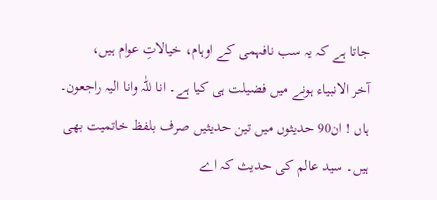جاتا ہے کہ یہ سب نافہمی کے اوہام، خیالاتِ عوام ہیں،
آخر الانبیاء ہونے میں فضیلت ہی کیا ہے۔ انا للّٰہ وانا الیہ راجعون۔
ہاں ! ان90 حدیثوں میں تین حدیثیں صرف بلفظ خاتمیت بھی ہیں۔ سید عالم کی حدیث کہ اے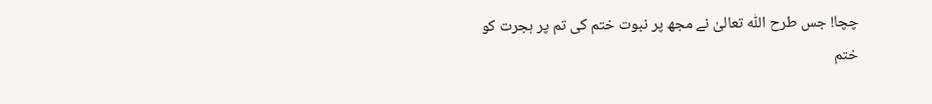چچا! جس طرح اللّٰہ تعالیٰ نے مجھ پر نبوت ختم کی تم پر ہجرت کو ختم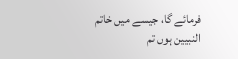فرمائے گا، جیسے میں خاتم النبیین ہوں تم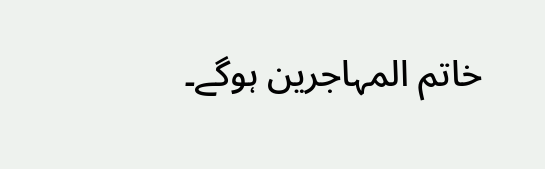خاتم المہاجرین ہوگے۔